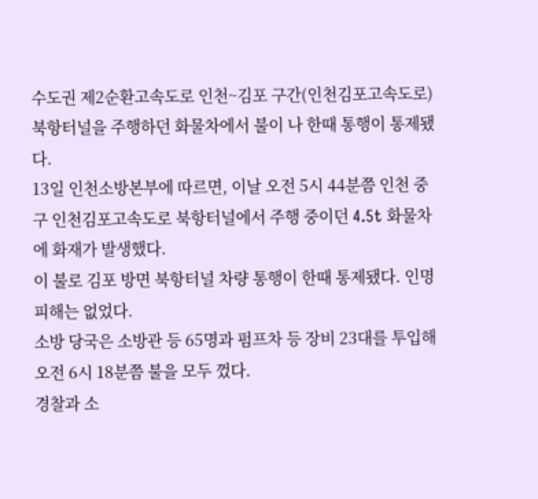수도권 제2순환고속도로 인천~김포 구간(인천김포고속도로) 북항터널을 주행하던 화물차에서 불이 나 한때 통행이 통제됐다.
13일 인천소방본부에 따르면, 이날 오전 5시 44분쯤 인천 중구 인천김포고속도로 북항터널에서 주행 중이던 4.5t 화물차에 화재가 발생했다.
이 불로 김포 방면 북항터널 차량 통행이 한때 통제됐다. 인명 피해는 없었다.
소방 당국은 소방관 등 65명과 펌프차 등 장비 23대를 투입해 오전 6시 18분쯤 불을 모두 껐다.
경찰과 소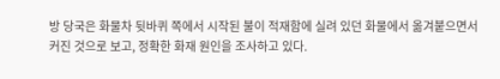방 당국은 화물차 뒷바퀴 쪽에서 시작된 불이 적재함에 실려 있던 화물에서 옮겨붙으면서 커진 것으로 보고, 정확한 화재 원인을 조사하고 있다.